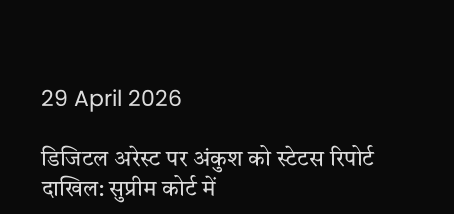29 April 2026

डिजिटल अरेस्ट पर अंकुश को स्टेटस रिपोर्ट दाखिल: सुप्रीम कोर्ट में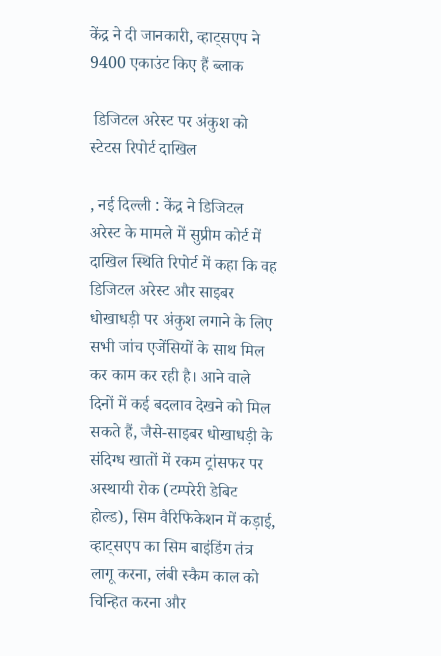केंद्र ने दी जानकारी, व्हाट्सएप ने 9400 एकाउंट किए हैं ब्लाक

 डिजिटल अरेस्ट पर अंकुश को स्टेटस रिपोर्ट दाखिल

, नई दिल्ली : केंद्र ने डिजिटल अरेस्ट के मामले में सुप्रीम कोर्ट में दाखिल स्थिति रिपोर्ट में कहा कि वह डिजिटल अरेस्ट और साइबर धोखाधड़ी पर अंकुश लगाने के लिए सभी जांच एजेंसियों के साथ मिल कर काम कर रही है। आने वाले दिनों में कई बदलाव देखने को मिल सकते हैं, जैसे-साइबर धोखाधड़ी के संदिग्ध खातों में रकम ट्रांसफर पर अस्थायी रोक (टम्परेरी डेबिट होल्ड), सिम वैरिफिकेशन में कड़ाई, व्हाट्सएप का सिम बाइंडिंग तंत्र लागू करना, लंबी स्कैम काल को चिन्हित करना और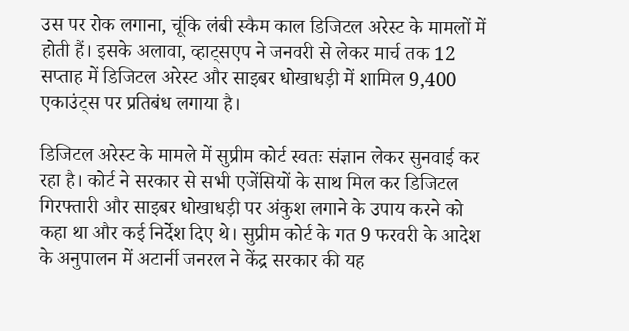उस पर रोक लगाना, चूंकि लंबी स्कैम काल डिजिटल अरेस्ट के मामलों में होती हैं। इसके अलावा, व्हाट्सएप ने जनवरी से लेकर मार्च तक 12 सप्ताह में डिजिटल अरेस्ट और साइबर धोखाधड़ी में शामिल 9,400 एकाउंट्स पर प्रतिबंध लगाया है।

डिजिटल अरेस्ट के मामले में सुप्रीम कोर्ट स्वतः संज्ञान लेकर सुनवाई कर रहा है। कोर्ट ने सरकार से सभी एजेंसियों के साथ मिल कर डिजिटल गिरफ्तारी और साइबर धोखाधड़ी पर अंकुश लगाने के उपाय करने को कहा था और कई निर्देश दिए थे। सुप्रीम कोर्ट के गत 9 फरवरी के आदेश के अनुपालन में अटार्नी जनरल ने केंद्र सरकार की यह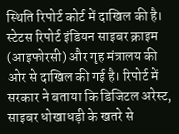स्थिति रिपोर्ट कोर्ट में दाखिल की है। स्टेटस रिपोर्ट इंडियन साइबर क्राइम (आइफोरसी) और गृह मंत्रालय की ओर से दाखिल की गई है। रिपोर्ट में सरकार ने बताया कि डिजिटल अरेस्ट, साइबर धोखाधड़ी के खतरे से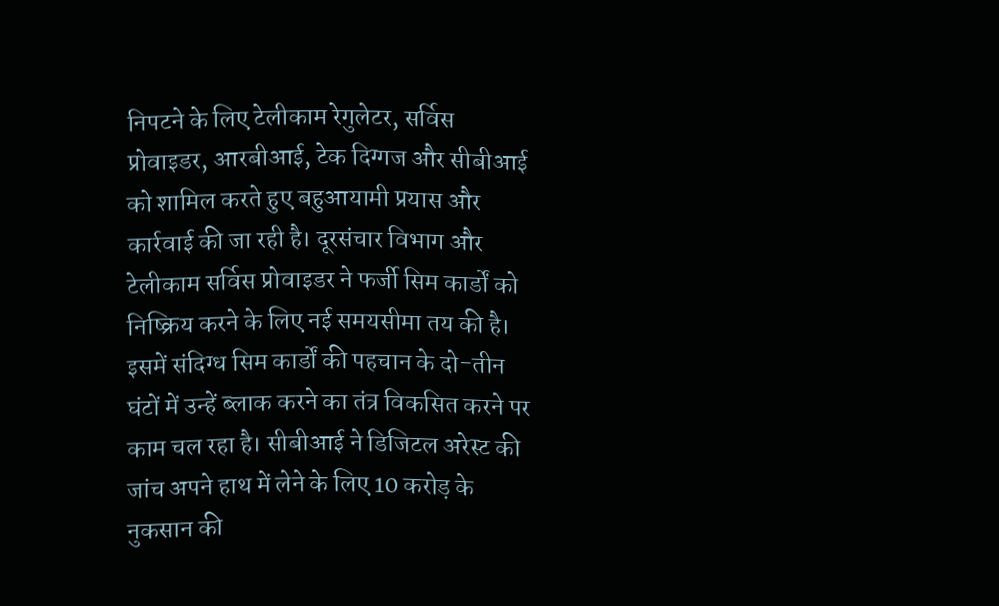निपटने के लिए टेलीकाम रेगुलेटर, सर्विस प्रोवाइडर, आरबीआई, टेक दिग्गज और सीबीआई को शामिल करते हुए बहुआयामी प्रयास और कार्रवाई की जा रही है। दूरसंचार विभाग और टेलीकाम सर्विस प्रोवाइडर ने फर्जी सिम कार्डों को निष्क्रिय करने के लिए नई समयसीमा तय की है। इसमें संदिग्ध सिम कार्डों की पहचान के दो-तीन घंटों में उन्हें ब्लाक करने का तंत्र विकसित करने पर काम चल रहा है। सीबीआई ने डिजिटल अरेस्ट की जांच अपने हाथ में लेने के लिए 10 करोड़ के नुकसान की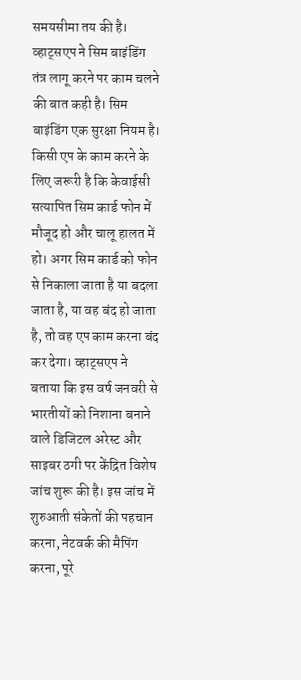समयसीमा तय की है। व्हाट्सएप ने सिम बाइंडिंग तंत्र लागू करने पर काम चलने की बात कही है। सिम बाइंडिंग एक सुरक्षा नियम है। किसी एप के काम करने के लिए जरूरी है कि केवाईसी सत्यापित सिम कार्ड फोन में मौजूद हो और चालू हालत में हो। अगर सिम कार्ड को फोन से निकाला जाता है या बदला जाता है, या वह बंद हो जाता है, तो वह एप काम करना बंद कर देगा। व्हाट्सएप ने बताया कि इस वर्ष जनवरी से भारतीयों को निशाना बनाने वाले डिजिटल अरेस्ट और साइबर ठगी पर केंद्रित विशेष जांच शुरू की है। इस जांच में शुरुआती संकेतों की पहचान करना, नेटवर्क की मैपिंग करना, पूरे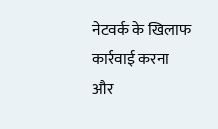नेटवर्क के खिलाफ कार्रवाई करना और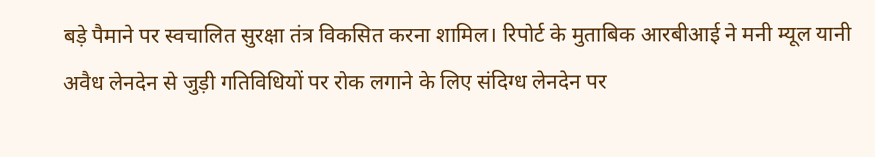बड़े पैमाने पर स्वचालित सुरक्षा तंत्र विकसित करना शामिल। रिपोर्ट के मुताबिक आरबीआई ने मनी म्यूल यानी अवैध लेनदेन से जुड़ी गतिविधियों पर रोक लगाने के लिए संदिग्ध लेनदेन पर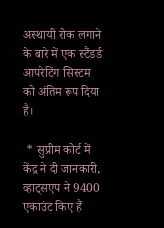अस्थायी रोक लगाने के बारे में एक स्टैंडर्ड आपरेटिंग सिस्टम को अंतिम रूप दिया है।

 * सुप्रीम कोर्ट में केंद्र ने दी जानकारी, व्हाट्सएप ने 9400 एकाउंट किए हैं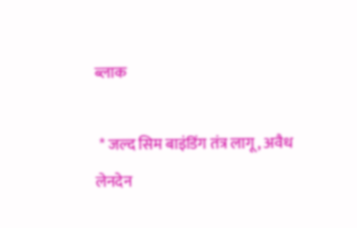ब्लाक

 * जल्द सिम बाइंडिंग तंत्र लागू, अवैध लेनदेन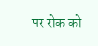पर रोक को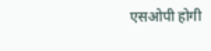एसओपी होगी